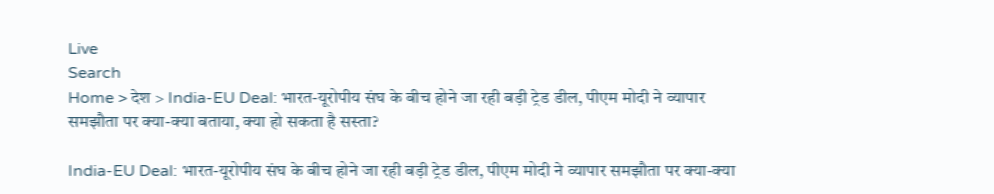Live
Search
Home > देश > India-EU Deal: भारत-यूरोपीय संघ के बीच होने जा रही बड़ी ट्रेड डील, पीएम मोदी ने व्यापार समझौता पर क्या-क्या बताया, क्‍या हो सकता है सस्‍ता?

India-EU Deal: भारत-यूरोपीय संघ के बीच होने जा रही बड़ी ट्रेड डील, पीएम मोदी ने व्यापार समझौता पर क्या-क्या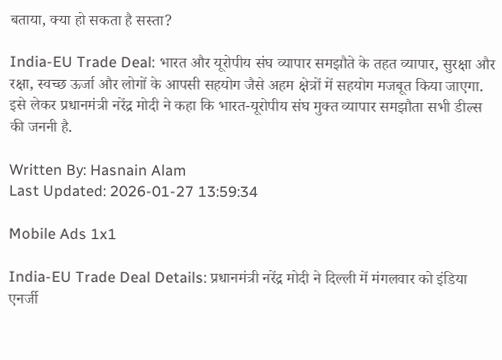बताया, क्‍या हो सकता है सस्‍ता?

India-EU Trade Deal: भारत और यूरोपीय संघ व्यापार समझौते के तहत व्यापार, सुरक्षा और रक्षा, स्वच्छ ऊर्जा और लोगों के आपसी सहयोग जैसे अहम क्षेत्रों में सहयोग मजबूत किया जाएगा. इसे लेकर प्रधानमंत्री नरेंद्र मोदी ने कहा कि भारत-यूरोपीय संघ मुक्त व्यापार समझौता सभी डील्स की जननी है.

Written By: Hasnain Alam
Last Updated: 2026-01-27 13:59:34

Mobile Ads 1x1

India-EU Trade Deal Details: प्रधानमंत्री नरेंद्र मोदी ने दिल्ली में मंगलवार को इंडिया एनर्जी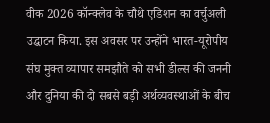वीक 2026 कॉन्क्लेव के चौथे एडिशन का वर्चुअली उद्घाटन किया. इस अवसर पर उन्होंने भारत-यूरोपीय संघ मुक्त व्यापार समझौते को सभी डील्स की जननी और दुनिया की दो सबसे बड़ी अर्थव्यवस्थाओं के बीच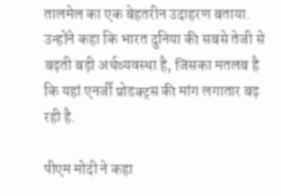तालमेल का एक बेहतरीन उदाहरण बताया. उन्होंने कहा कि भारत दुनिया की सबसे तेजी से बढ़ती बड़ी अर्थव्यवस्था है, जिसका मतलब है कि यहां एनर्जी प्रोडक्ट्स की मांग लगातार बढ़ रही है.

पीएम मोदी ने कहा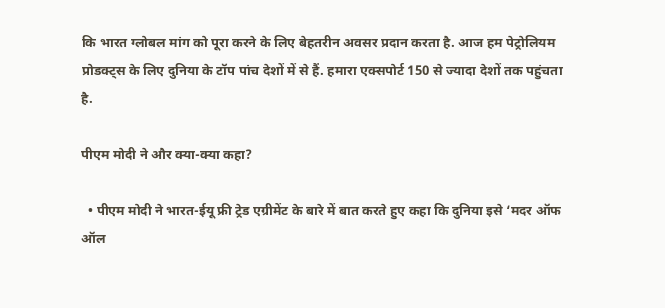कि भारत ग्लोबल मांग को पूरा करने के लिए बेहतरीन अवसर प्रदान करता है. आज हम पेट्रोलियम प्रोडक्ट्स के लिए दुनिया के टॉप पांच देशों में से हैं. हमारा एक्सपोर्ट 150 से ज्यादा देशों तक पहुंचता है.

पीएम मोदी ने और क्या-क्या कहा?

  • पीएम मोदी ने भारत-ईयू फ्री ट्रेड एग्रीमेंट के बारे में बात करते हुए कहा कि दुनिया इसे ‘मदर ऑफ ऑल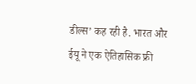डील्स’ कह रही है. भारत और ईयू ने एक ऐतिहासिक फ्री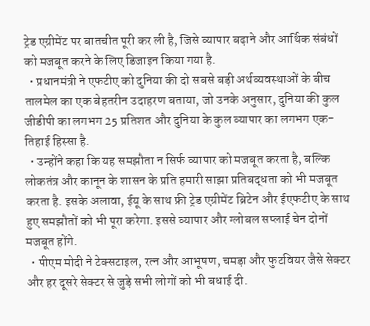ट्रेड एग्रीमेंट पर बातचीत पूरी कर ली है, जिसे व्यापार बढ़ाने और आर्थिक संबंधों को मजबूत करने के लिए डिजाइन किया गया है.
  • प्रधानमंत्री ने एफटीए को दुनिया की दो सबसे बड़ी अर्थव्यवस्थाओं के बीच तालमेल का एक बेहतरीन उदाहरण बताया, जो उनके अनुसार, दुनिया की कुल जीडीपी का लगभग 25 प्रतिशत और दुनिया के कुल व्यापार का लगभग एक-तिहाई हिस्सा है.
  • उन्होंने कहा कि यह समझौता न सिर्फ व्यापार को मजबूत करता है, बल्कि लोकतंत्र और कानून के शासन के प्रति हमारी साझा प्रतिबद्धता को भी मजबूत करता है. इसके अलावा, ईयू के साथ फ्री ट्रेड एग्रीमेंट ब्रिटेन और ईएफटीए के साथ हुए समझौतों को भी पूरा करेगा. इससे व्यापार और ग्लोबल सप्लाई चेन दोनों मजबूत होंगे.
  • पीएम मोदी ने टेक्सटाइल, रत्न और आभूषण, चमड़ा और फुटवियर जैसे सेक्टर और हर दूसरे सेक्टर से जुड़े सभी लोगों को भी बधाई दी.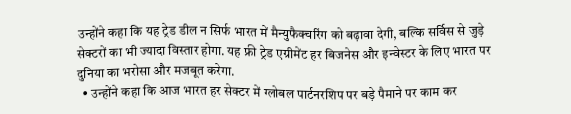उन्होंने कहा कि यह ट्रेड डील न सिर्फ भारत में मैन्युफैक्चरिंग को बढ़ावा देगी, बल्कि सर्विस से जुड़े सेक्टरों का भी ज्यादा विस्तार होगा. यह फ्री ट्रेड एग्रीमेंट हर बिजनेस और इन्वेस्टर के लिए भारत पर दुनिया का भरोसा और मजबूत करेगा.
  • उन्होंने कहा कि आज भारत हर सेक्टर में ग्लोबल पार्टनरशिप पर बड़े पैमाने पर काम कर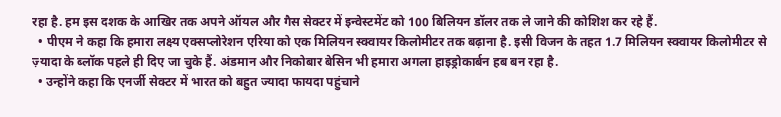रहा है. हम इस दशक के आखिर तक अपने ऑयल और गैस सेक्टर में इन्वेस्टमेंट को 100 बिलियन डॉलर तक ले जाने की कोशिश कर रहे हैं.
  • पीएम ने कहा कि हमारा लक्ष्य एक्सप्लोरेशन एरिया को एक मिलियन स्क्वायर किलोमीटर तक बढ़ाना है. इसी विजन के तहत 1.7 मिलियन स्क्वायर किलोमीटर से ज़्यादा के ब्लॉक पहले ही दिए जा चुके हैं. अंडमान और निकोबार बेसिन भी हमारा अगला हाइड्रोकार्बन हब बन रहा है.
  • उन्होंने कहा कि एनर्जी सेक्टर में भारत को बहुत ज्यादा फायदा पहुंचाने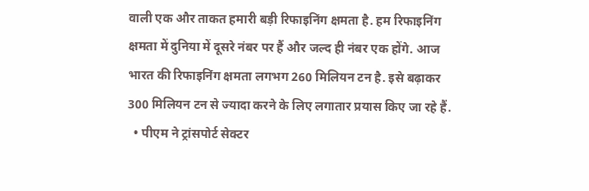वाली एक और ताकत हमारी बड़ी रिफाइनिंग क्षमता है. हम रिफाइनिंग क्षमता में दुनिया में दूसरे नंबर पर हैं और जल्द ही नंबर एक होंगे. आज भारत की रिफाइनिंग क्षमता लगभग 260 मिलियन टन है. इसे बढ़ाकर 300 मिलियन टन से ज्यादा करने के लिए लगातार प्रयास किए जा रहे हैं.
  • पीएम ने ट्रांसपोर्ट सेक्टर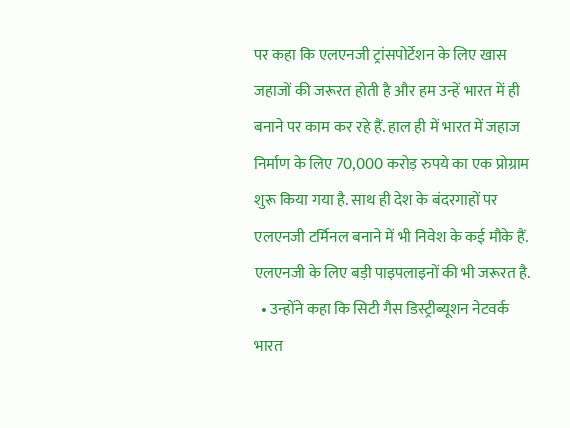पर कहा कि एलएनजी ट्रांसपोर्टेशन के लिए खास जहाजों की जरूरत होती है और हम उन्हें भारत में ही बनाने पर काम कर रहे हैं. हाल ही में भारत में जहाज निर्माण के लिए 70,000 करोड़ रुपये का एक प्रोग्राम शुरू किया गया है. साथ ही देश के बंदरगाहों पर एलएनजी टर्मिनल बनाने में भी निवेश के कई मौके हैं. एलएनजी के लिए बड़ी पाइपलाइनों की भी जरूरत है.
  • उन्होंने कहा कि सिटी गैस डिस्ट्रीब्यूशन नेटवर्क भारत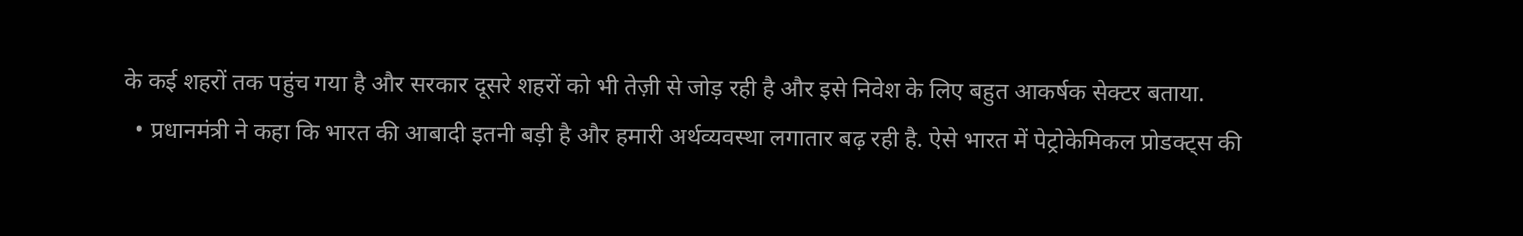के कई शहरों तक पहुंच गया है और सरकार दूसरे शहरों को भी तेज़ी से जोड़ रही है और इसे निवेश के लिए बहुत आकर्षक सेक्टर बताया.
  • प्रधानमंत्री ने कहा कि भारत की आबादी इतनी बड़ी है और हमारी अर्थव्यवस्था लगातार बढ़ रही है. ऐसे भारत में पेट्रोकेमिकल प्रोडक्ट्स की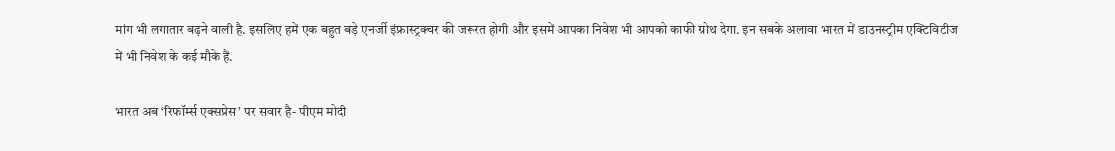मांग भी लगातार बढ़ने वाली है. इसलिए हमें एक बहुत बड़े एनर्जी इंफ्रास्ट्रक्चर की जरूरत होगी और इसमें आपका निवेश भी आपको काफी ग्रोथ देगा. इन सबके अलावा भारत में डाउनस्ट्रीम एक्टिविटीज में भी निवेश के कई मौके हैं.

भारत अब ‘रिफॉर्म्स एक्सप्रेस’ पर सवार है- पीएम मोदी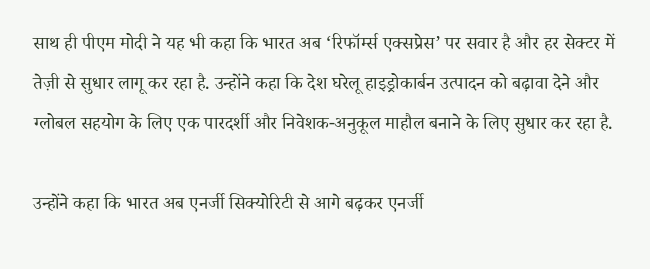साथ ही पीएम मोदी ने यह भी कहा कि भारत अब ‘रिफॉर्म्स एक्सप्रेस’ पर सवार है और हर सेक्टर में तेज़ी से सुधार लागू कर रहा है. उन्होंने कहा कि देश घरेलू हाइड्रोकार्बन उत्पादन को बढ़ावा देने और ग्लोबल सहयोग के लिए एक पारदर्शी और निवेशक-अनुकूल माहौल बनाने के लिए सुधार कर रहा है.

उन्होंने कहा कि भारत अब एनर्जी सिक्योरिटी से आगे बढ़कर एनर्जी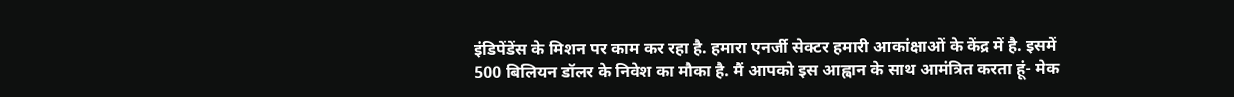इंडिपेंडेंस के मिशन पर काम कर रहा है. हमारा एनर्जी सेक्टर हमारी आकांक्षाओं के केंद्र में है. इसमें 500 बिलियन डॉलर के निवेश का मौका है. मैं आपको इस आह्वान के साथ आमंत्रित करता हूं- मेक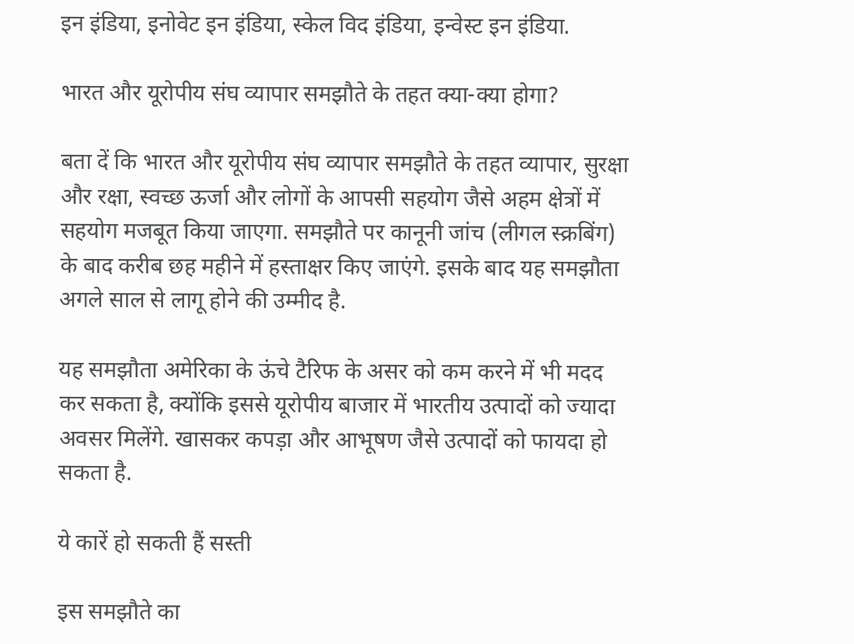इन इंडिया, इनोवेट इन इंडिया, स्केल विद इंडिया, इन्वेस्ट इन इंडिया.

भारत और यूरोपीय संघ व्यापार समझौते के तहत क्या-क्या होगा?

बता दें कि भारत और यूरोपीय संघ व्यापार समझौते के तहत व्यापार, सुरक्षा और रक्षा, स्वच्छ ऊर्जा और लोगों के आपसी सहयोग जैसे अहम क्षेत्रों में सहयोग मजबूत किया जाएगा. समझौते पर कानूनी जांच (लीगल स्क्रबिंग) के बाद करीब छह महीने में हस्ताक्षर किए जाएंगे. इसके बाद यह समझौता अगले साल से लागू होने की उम्मीद है.

यह समझौता अमेरिका के ऊंचे टैरिफ के असर को कम करने में भी मदद कर सकता है, क्योंकि इससे यूरोपीय बाजार में भारतीय उत्पादों को ज्यादा अवसर मिलेंगे. खासकर कपड़ा और आभूषण जैसे उत्पादों को फायदा हो सकता है.

ये कारें हो सकती हैं सस्ती

इस समझौते का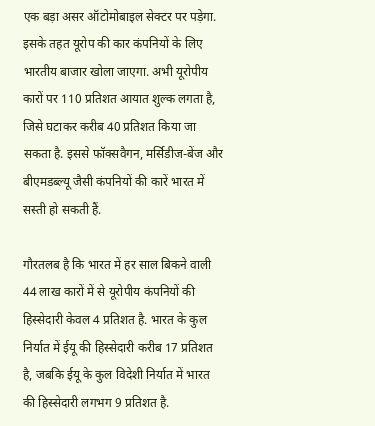एक बड़ा असर ऑटोमोबाइल सेक्टर पर पड़ेगा. इसके तहत यूरोप की कार कंपनियों के लिए भारतीय बाजार खोला जाएगा. अभी यूरोपीय कारों पर 110 प्रतिशत आयात शुल्क लगता है, जिसे घटाकर करीब 40 प्रतिशत किया जा सकता है. इससे फॉक्सवैगन, मर्सिडीज-बेंज और बीएमडब्ल्यू जैसी कंपनियों की कारें भारत में सस्ती हो सकती हैं.

गौरतलब है कि भारत में हर साल बिकने वाली 44 लाख कारों में से यूरोपीय कंपनियों की हिस्सेदारी केवल 4 प्रतिशत है. भारत के कुल निर्यात में ईयू की हिस्सेदारी करीब 17 प्रतिशत है, जबकि ईयू के कुल विदेशी निर्यात में भारत की हिस्सेदारी लगभग 9 प्रतिशत है.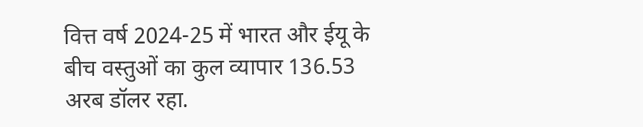वित्त वर्ष 2024-25 में भारत और ईयू के बीच वस्तुओं का कुल व्यापार 136.53 अरब डॉलर रहा.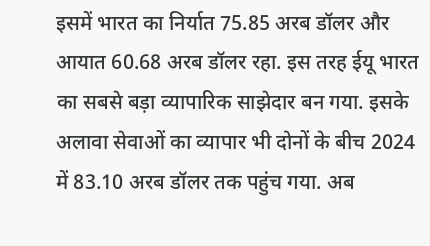इसमें भारत का निर्यात 75.85 अरब डॉलर और आयात 60.68 अरब डॉलर रहा. इस तरह ईयू भारत का सबसे बड़ा व्यापारिक साझेदार बन गया. इसके अलावा सेवाओं का व्यापार भी दोनों के बीच 2024 में 83.10 अरब डॉलर तक पहुंच गया. अब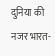दुनिया की नजर भारत-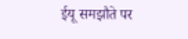ईयू समझौते पर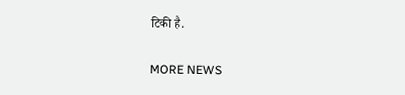टिकी है.

MORE NEWS